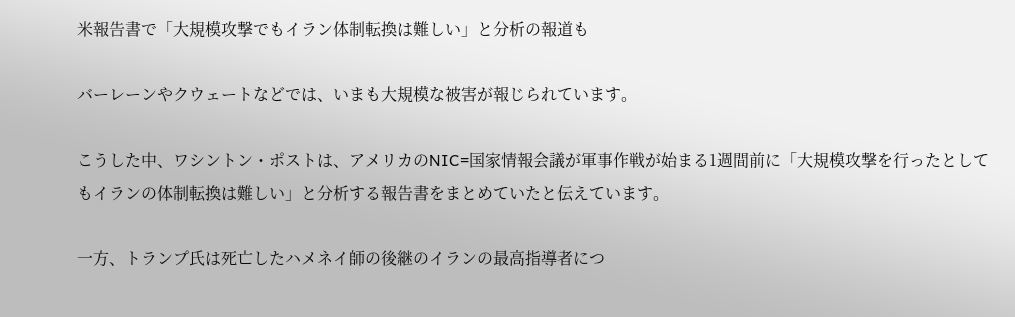米報告書で「大規模攻撃でもイラン体制転換は難しい」と分析の報道も

バーレーンやクウェートなどでは、いまも大規模な被害が報じられています。

こうした中、ワシントン・ポストは、アメリカのNIC=国家情報会議が軍事作戦が始まる1週間前に「大規模攻撃を行ったとしてもイランの体制転換は難しい」と分析する報告書をまとめていたと伝えています。

一方、トランプ氏は死亡したハメネイ師の後継のイランの最高指導者につ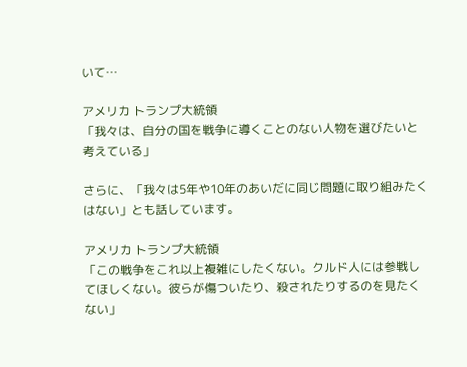いて…

アメリカ トランプ大統領
「我々は、自分の国を戦争に導くことのない人物を選びたいと考えている」

さらに、「我々は5年や10年のあいだに同じ問題に取り組みたくはない」とも話しています。

アメリカ トランプ大統領
「この戦争をこれ以上複雑にしたくない。クルド人には参戦してほしくない。彼らが傷ついたり、殺されたりするのを見たくない」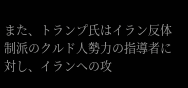また、トランプ氏はイラン反体制派のクルド人勢力の指導者に対し、イランへの攻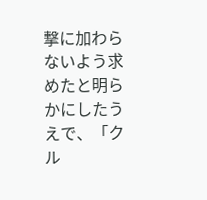撃に加わらないよう求めたと明らかにしたうえで、「クル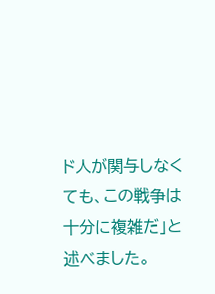ド人が関与しなくても、この戦争は十分に複雑だ」と述べました。